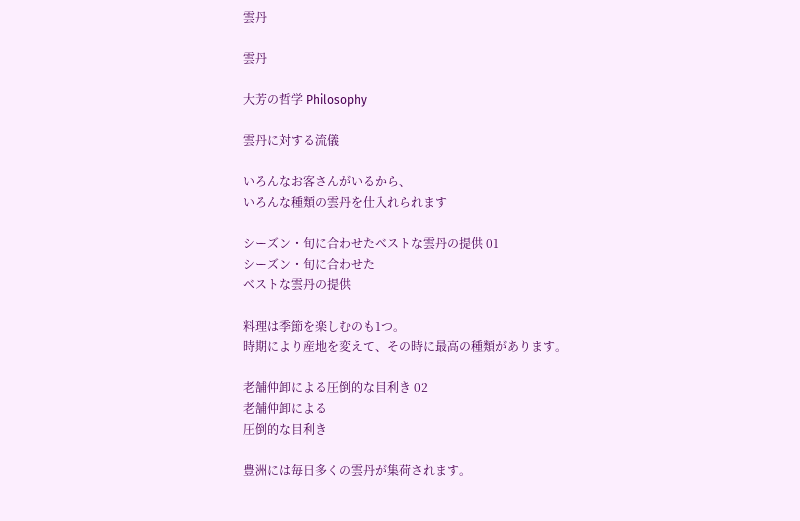雲丹

雲丹

大芳の哲学 Philosophy

雲丹に対する流儀

いろんなお客さんがいるから、
いろんな種類の雲丹を仕入れられます

シーズン・旬に合わせたベストな雲丹の提供 01
シーズン・旬に合わせた
ベストな雲丹の提供

料理は季節を楽しむのも1つ。
時期により産地を変えて、その時に最高の種類があります。

老舗仲卸による圧倒的な目利き 02
老舗仲卸による
圧倒的な目利き

豊洲には毎日多くの雲丹が集荷されます。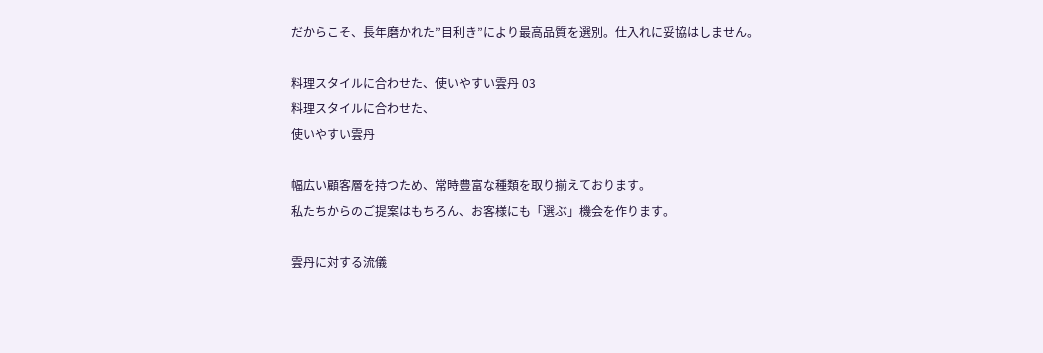だからこそ、長年磨かれた”目利き”により最高品質を選別。仕入れに妥協はしません。

料理スタイルに合わせた、使いやすい雲丹 03
料理スタイルに合わせた、
使いやすい雲丹

幅広い顧客層を持つため、常時豊富な種類を取り揃えております。
私たちからのご提案はもちろん、お客様にも「選ぶ」機会を作ります。

雲丹に対する流儀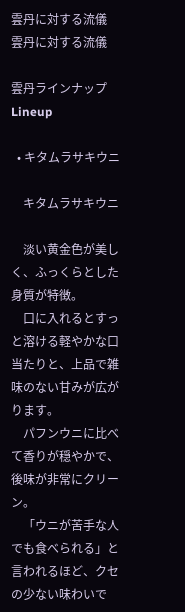雲丹に対する流儀
雲丹に対する流儀

雲丹ラインナップ Lineup

  • キタムラサキウニ

    キタムラサキウニ

    淡い黄金色が美しく、ふっくらとした身質が特徴。
    口に入れるとすっと溶ける軽やかな口当たりと、上品で雑味のない甘みが広がります。
    パフンウニに比べて香りが穏やかで、後味が非常にクリーン。
    「ウニが苦手な人でも食べられる」と言われるほど、クセの少ない味わいで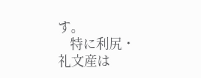す。
    特に利尻・礼文産は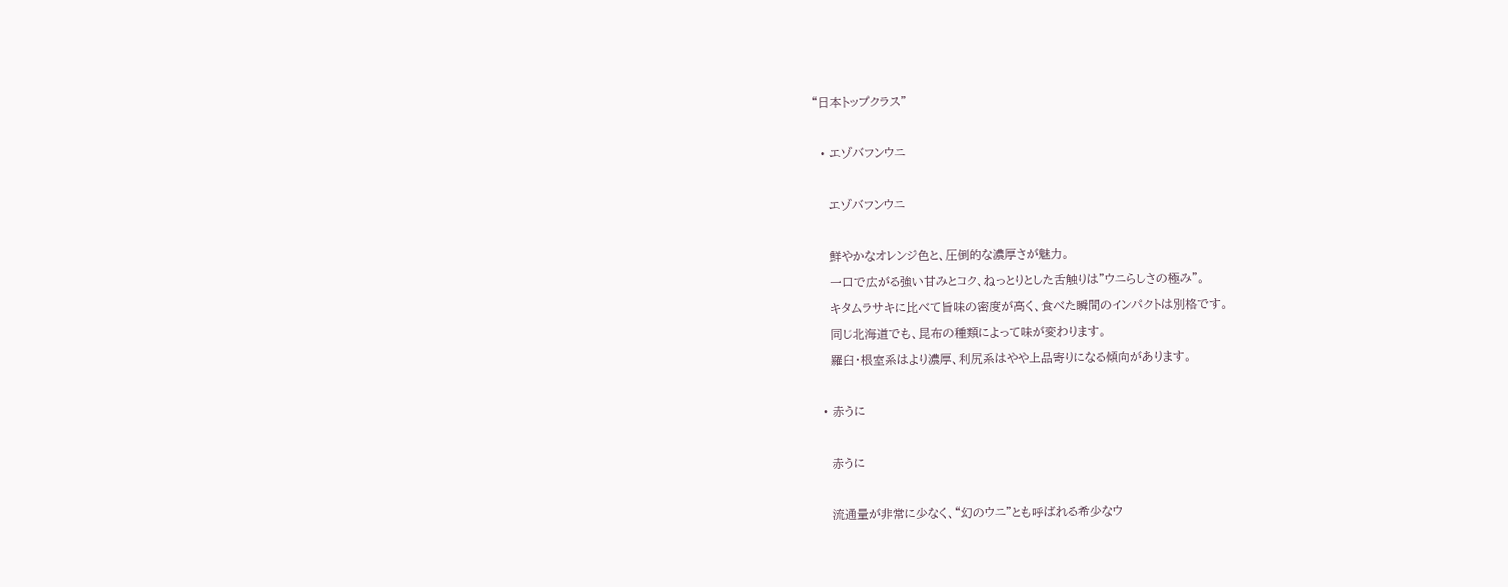“日本トップクラス”

  • エゾバフンウニ

    エゾバフンウニ

    鮮やかなオレンジ色と、圧倒的な濃厚さが魅力。
    一口で広がる強い甘みとコク、ねっとりとした舌触りは”ウニらしさの極み”。
    キタムラサキに比べて旨味の密度が高く、食べた瞬間のインパクトは別格です。
    同じ北海道でも、昆布の種類によって味が変わります。
    羅臼・根室系はより濃厚、利尻系はやや上品寄りになる傾向があります。

  • 赤うに

    赤うに

    流通量が非常に少なく、“幻のウニ”とも呼ばれる希少なウ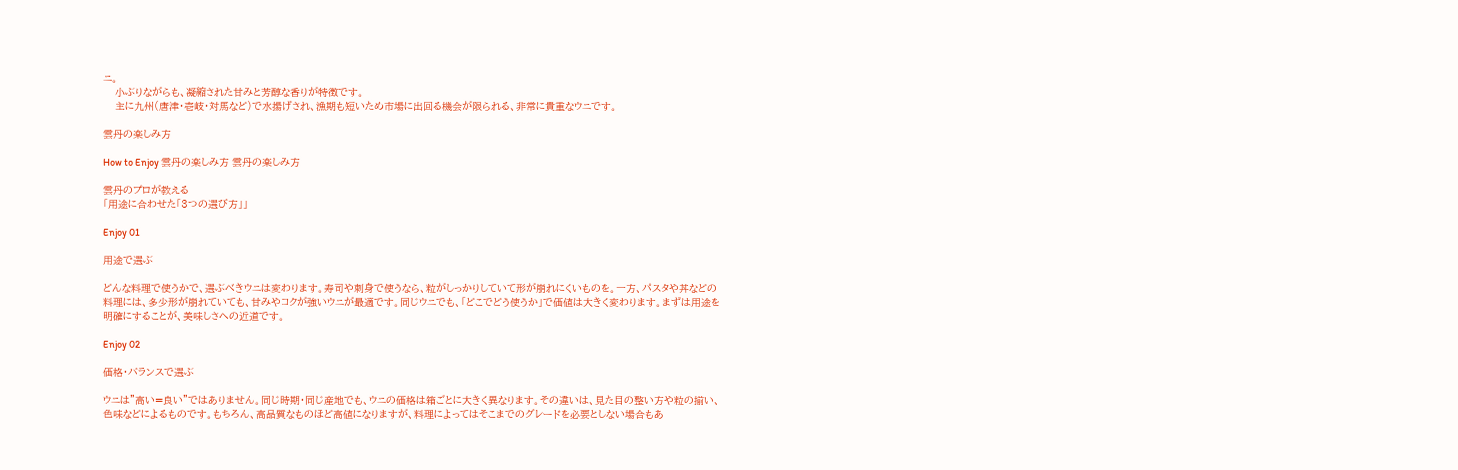ニ。
    小ぶりながらも、凝縮された甘みと芳醇な香りが特徴です。
    主に九州(唐津・壱岐・対馬など)で水揚げされ、漁期も短いため市場に出回る機会が限られる、非常に貴重なウニです。

雲丹の楽しみ方

How to Enjoy 雲丹の楽しみ方 雲丹の楽しみ方

雲丹のプロが教える
「用途に合わせた「3つの選び方」」

Enjoy 01

用途で選ぶ

どんな料理で使うかで、選ぶべきウニは変わります。寿司や刺身で使うなら、粒がしっかりしていて形が崩れにくいものを。一方、パスタや丼などの料理には、多少形が崩れていても、甘みやコクが強いウニが最適です。同じウニでも、「どこでどう使うか」で価値は大きく変わります。まずは用途を明確にすることが、美味しさへの近道です。

Enjoy 02

価格・バランスで選ぶ

ウニは”高い=良い”ではありません。同じ時期・同じ産地でも、ウニの価格は箱ごとに大きく異なります。その違いは、見た目の整い方や粒の揃い、色味などによるものです。もちろん、高品質なものほど高値になりますが、料理によってはそこまでのグレードを必要としない場合もあ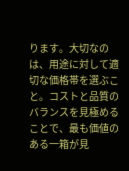ります。大切なのは、用途に対して適切な価格帯を選ぶこと。コストと品質のバランスを見極めることで、最も価値のある一箱が見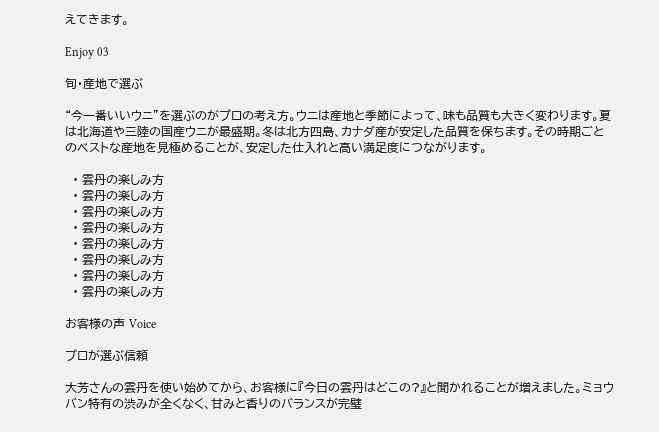えてきます。

Enjoy 03

旬・産地で選ぶ

“今一番いいウニ”を選ぶのがプロの考え方。ウニは産地と季節によって、味も品質も大きく変わります。夏は北海道や三陸の国産ウニが最盛期。冬は北方四島、カナダ産が安定した品質を保ちます。その時期ごとのベストな産地を見極めることが、安定した仕入れと高い満足度につながります。

  • 雲丹の楽しみ方
  • 雲丹の楽しみ方
  • 雲丹の楽しみ方
  • 雲丹の楽しみ方
  • 雲丹の楽しみ方
  • 雲丹の楽しみ方
  • 雲丹の楽しみ方
  • 雲丹の楽しみ方

お客様の声 Voice

プロが選ぶ信頼

大芳さんの雲丹を使い始めてから、お客様に『今日の雲丹はどこの?』と聞かれることが増えました。ミョウバン特有の渋みが全くなく、甘みと香りのバランスが完璧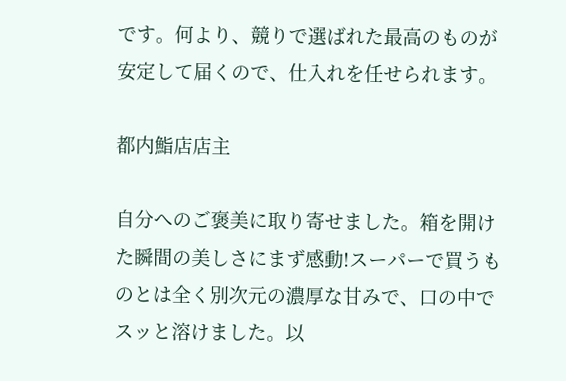です。何より、競りで選ばれた最高のものが安定して届くので、仕入れを任せられます。

都内鮨店店主

自分へのご褒美に取り寄せました。箱を開けた瞬間の美しさにまず感動!スーパーで買うものとは全く別次元の濃厚な甘みで、口の中でスッと溶けました。以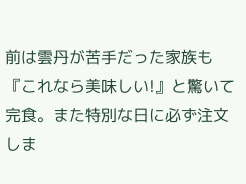前は雲丹が苦手だった家族も『これなら美味しい!』と驚いて完食。また特別な日に必ず注文しま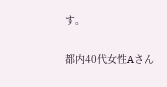す。

都内40代女性Aさん